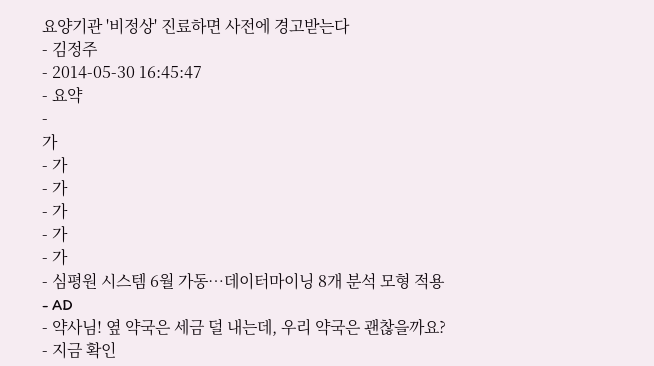요양기관 '비정상' 진료하면 사전에 경고받는다
- 김정주
- 2014-05-30 16:45:47
- 요약
-
가
- 가
- 가
- 가
- 가
- 가
- 심평원 시스템 6월 가동…데이터마이닝 8개 분석 모형 적용
- AD
- 약사님! 옆 약국은 세금 덜 내는데, 우리 약국은 괜찮을까요?
- 지금 확인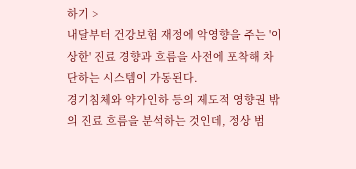하기 >
내달부터 건강보험 재정에 악영향을 주는 '이상한' 진료 경향과 흐름을 사전에 포착해 차단하는 시스템이 가동된다.
경기침체와 약가인하 등의 제도적 영향권 밖의 진료 흐름을 분석하는 것인데, 정상 범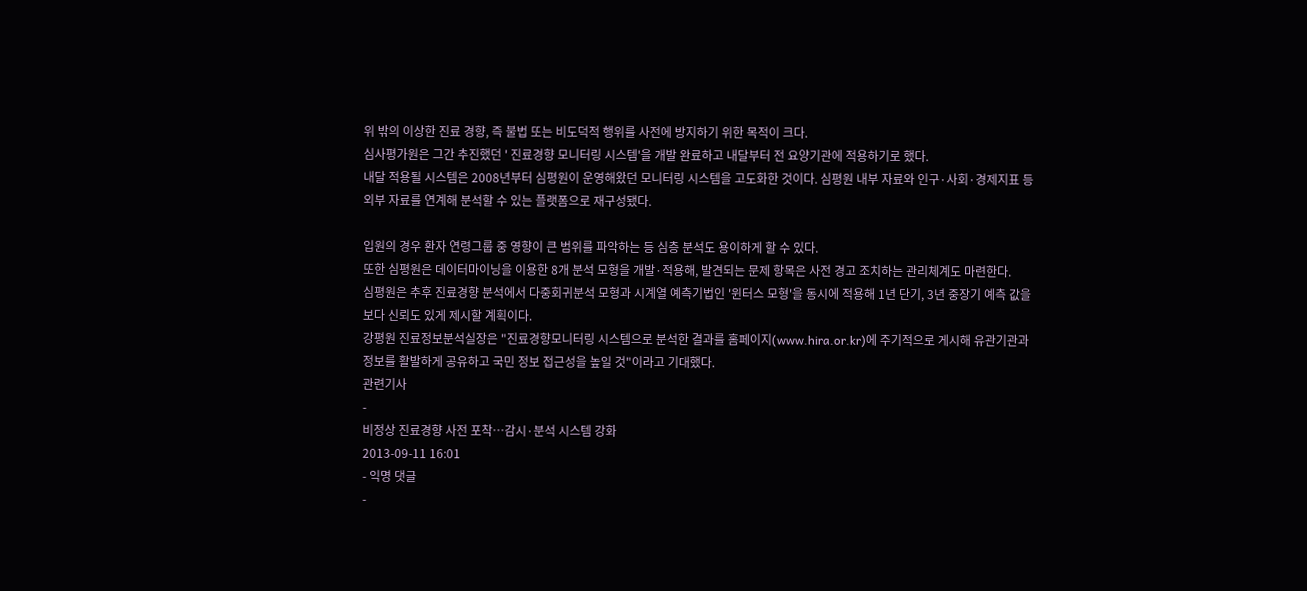위 밖의 이상한 진료 경향, 즉 불법 또는 비도덕적 행위를 사전에 방지하기 위한 목적이 크다.
심사평가원은 그간 추진했던 ' 진료경향 모니터링 시스템'을 개발 완료하고 내달부터 전 요양기관에 적용하기로 했다.
내달 적용될 시스템은 2008년부터 심평원이 운영해왔던 모니터링 시스템을 고도화한 것이다. 심평원 내부 자료와 인구·사회·경제지표 등 외부 자료를 연계해 분석할 수 있는 플랫폼으로 재구성됐다.

입원의 경우 환자 연령그룹 중 영향이 큰 범위를 파악하는 등 심층 분석도 용이하게 할 수 있다.
또한 심평원은 데이터마이닝을 이용한 8개 분석 모형을 개발·적용해, 발견되는 문제 항목은 사전 경고 조치하는 관리체계도 마련한다.
심평원은 추후 진료경향 분석에서 다중회귀분석 모형과 시계열 예측기법인 '윈터스 모형'을 동시에 적용해 1년 단기, 3년 중장기 예측 값을 보다 신뢰도 있게 제시할 계획이다.
강평원 진료정보분석실장은 "진료경향모니터링 시스템으로 분석한 결과를 홈페이지(www.hira.or.kr)에 주기적으로 게시해 유관기관과 정보를 활발하게 공유하고 국민 정보 접근성을 높일 것"이라고 기대했다.
관련기사
-
비정상 진료경향 사전 포착…감시·분석 시스템 강화
2013-09-11 16:01
- 익명 댓글
-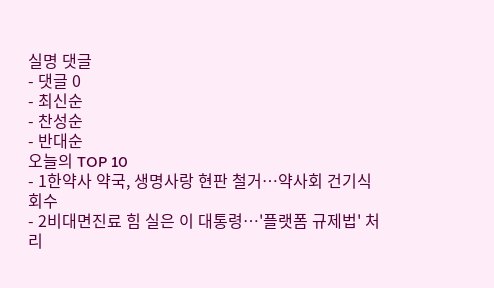실명 댓글
- 댓글 0
- 최신순
- 찬성순
- 반대순
오늘의 TOP 10
- 1한약사 약국, 생명사랑 현판 철거…약사회 건기식 회수
- 2비대면진료 힘 실은 이 대통령…'플랫폼 규제법' 처리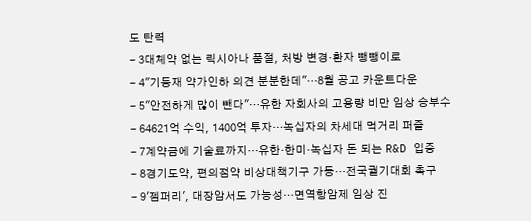도 탄력
- 3대체약 없는 릭시아나 품절, 처방 변경·환자 뺑뺑이로
- 4"기등재 약가인하 의견 분분한데"…8월 공고 카운트다운
- 5"안전하게 많이 뺀다"…유한 자회사의 고용량 비만 임상 승부수
- 64621억 수익, 1400억 투자…녹십자의 차세대 먹거리 퍼즐
- 7계약금에 기술료까지…유한·한미·녹십자 돈 되는 R&D 입증
- 8경기도약, 편의점약 비상대책기구 가동…전국궐기대회 촉구
- 9'젬퍼리', 대장암서도 가능성…면역항암제 임상 진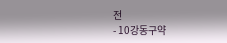전
- 10강동구약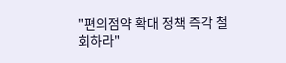"편의점약 확대 정책 즉각 철회하라"